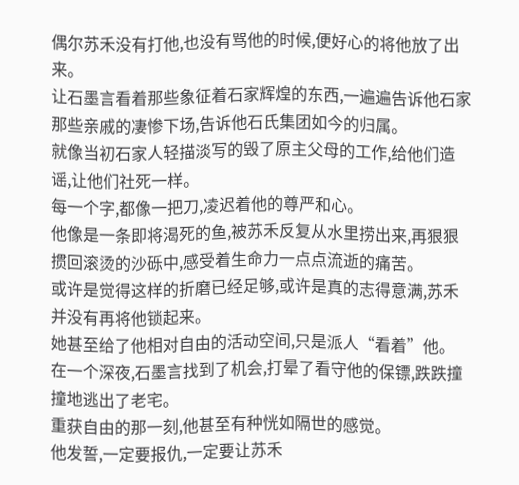偶尔苏禾没有打他,也没有骂他的时候,便好心的将他放了出来。
让石墨言看着那些象征着石家辉煌的东西,一遍遍告诉他石家那些亲戚的凄惨下场,告诉他石氏集团如今的归属。
就像当初石家人轻描淡写的毁了原主父母的工作,给他们造谣,让他们社死一样。
每一个字,都像一把刀,凌迟着他的尊严和心。
他像是一条即将渴死的鱼,被苏禾反复从水里捞出来,再狠狠掼回滚烫的沙砾中,感受着生命力一点点流逝的痛苦。
或许是觉得这样的折磨已经足够,或许是真的志得意满,苏禾并没有再将他锁起来。
她甚至给了他相对自由的活动空间,只是派人“看着”他。
在一个深夜,石墨言找到了机会,打晕了看守他的保镖,跌跌撞撞地逃出了老宅。
重获自由的那一刻,他甚至有种恍如隔世的感觉。
他发誓,一定要报仇,一定要让苏禾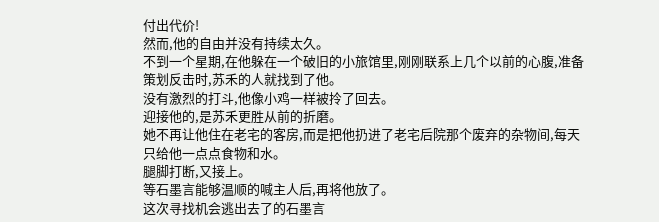付出代价!
然而,他的自由并没有持续太久。
不到一个星期,在他躲在一个破旧的小旅馆里,刚刚联系上几个以前的心腹,准备策划反击时,苏禾的人就找到了他。
没有激烈的打斗,他像小鸡一样被拎了回去。
迎接他的,是苏禾更胜从前的折磨。
她不再让他住在老宅的客房,而是把他扔进了老宅后院那个废弃的杂物间,每天只给他一点点食物和水。
腿脚打断,又接上。
等石墨言能够温顺的喊主人后,再将他放了。
这次寻找机会逃出去了的石墨言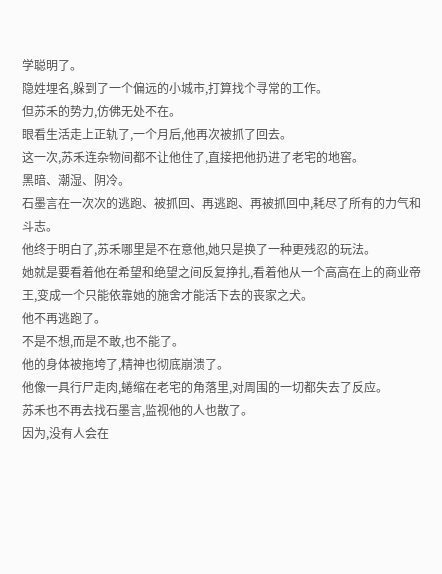学聪明了。
隐姓埋名,躲到了一个偏远的小城市,打算找个寻常的工作。
但苏禾的势力,仿佛无处不在。
眼看生活走上正轨了,一个月后,他再次被抓了回去。
这一次,苏禾连杂物间都不让他住了,直接把他扔进了老宅的地窖。
黑暗、潮湿、阴冷。
石墨言在一次次的逃跑、被抓回、再逃跑、再被抓回中,耗尽了所有的力气和斗志。
他终于明白了,苏禾哪里是不在意他,她只是换了一种更残忍的玩法。
她就是要看着他在希望和绝望之间反复挣扎,看着他从一个高高在上的商业帝王,变成一个只能依靠她的施舍才能活下去的丧家之犬。
他不再逃跑了。
不是不想,而是不敢,也不能了。
他的身体被拖垮了,精神也彻底崩溃了。
他像一具行尸走肉,蜷缩在老宅的角落里,对周围的一切都失去了反应。
苏禾也不再去找石墨言,监视他的人也散了。
因为,没有人会在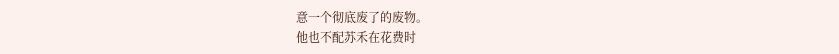意一个彻底废了的废物。
他也不配苏禾在花费时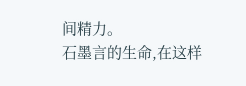间精力。
石墨言的生命,在这样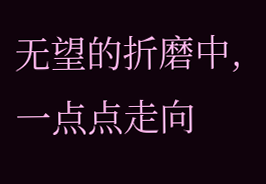无望的折磨中,一点点走向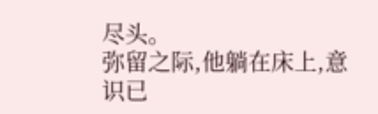尽头。
弥留之际,他躺在床上,意识已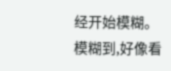经开始模糊。
模糊到,好像看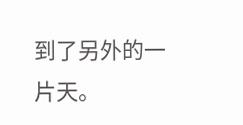到了另外的一片天。